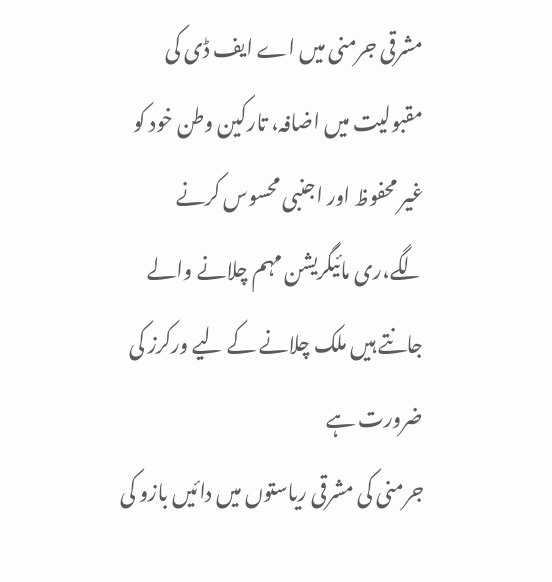مشرقی جرمنی میں اے ایف ڈی کی مقبولیت میں اضافہ، تارکین وطن خود کو غیر محفوظ اور اجنبی محسوس کرنے لگے،ری مائیگریشن مہم چلانے والے جانتے ہیں ملک چلانے کے لیے ورکرز کی ضرورت ہے
جرمنی کی مشرقی ریاستوں میں دائیں بازو کی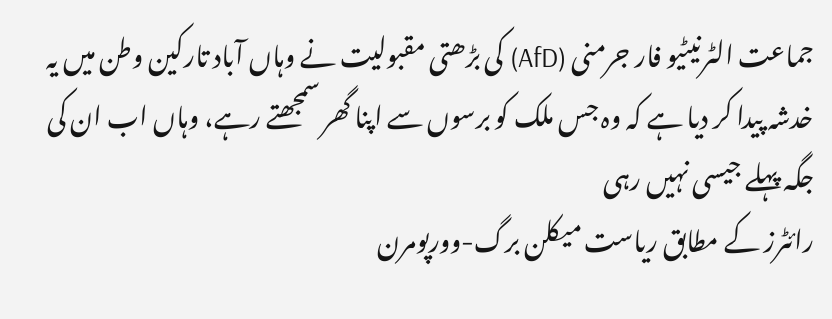جماعت الٹرنیٹیو فار جرمنی (AfD) کی بڑھتی مقبولیت نے وہاں آباد تارکین وطن میں یہ خدشہ پیدا کر دیا ہے کہ وہ جس ملک کو برسوں سے اپنا گھر سمجھتے رہے، وہاں اب ان کی جگہ پہلے جیسی نہیں رہی
رائٹرز کے مطابق ریاست میکلن برگ-وورپومرن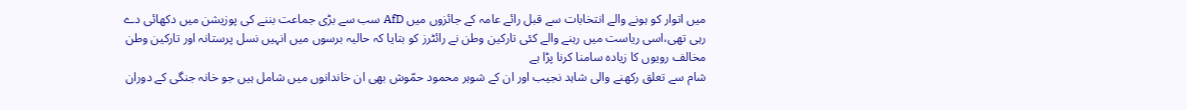میں اتوار کو ہونے والے انتخابات سے قبل رائے عامہ کے جائزوں میں AfD سب سے بڑی جماعت بننے کی پوزیشن میں دکھائی دے رہی تھی،اسی ریاست میں رہنے والے کئی تارکین وطن نے رائٹرز کو بتایا کہ حالیہ برسوں میں انہیں نسل پرستانہ اور تارکین وطن مخالف رویوں کا زیادہ سامنا کرنا پڑا ہے
شام سے تعلق رکھنے والی شاہد نجیب اور ان کے شوہر محمود حمّوش بھی ان خاندانوں میں شامل ہیں جو خانہ جنگی کے دوران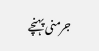جرمنی پہنچے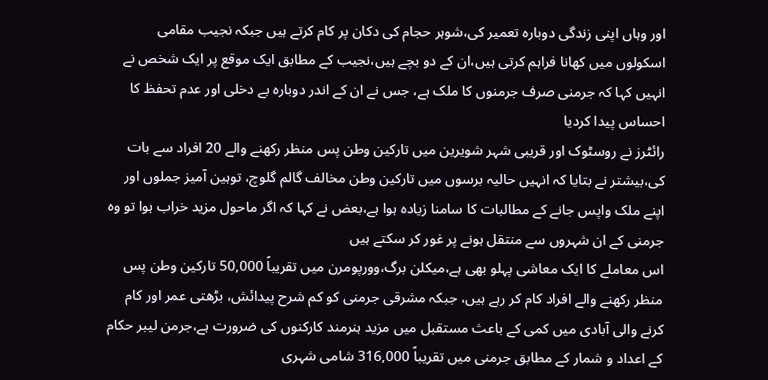اور وہاں اپنی زندگی دوبارہ تعمیر کی،شوہر حجام کی دکان پر کام کرتے ہیں جبکہ نجیب مقامی اسکولوں میں کھانا فراہم کرتی ہیں،ان کے دو بچے ہیں،نجیب کے مطابق ایک موقع پر ایک شخص نے انہیں کہا کہ جرمنی صرف جرمنوں کا ملک ہے، جس نے ان کے اندر دوبارہ بے دخلی اور عدم تحفظ کا احساس پیدا کردیا
رائٹرز نے روسٹوک اور قریبی شہر شویرین میں تارکین وطن پس منظر رکھنے والے 20 افراد سے بات کی،بیشتر نے بتایا کہ انہیں حالیہ برسوں میں تارکین وطن مخالف گالم گلوچ، توہین آمیز جملوں اور اپنے ملک واپس جانے کے مطالبات کا سامنا زیادہ ہوا ہے،بعض نے کہا کہ اگر ماحول مزید خراب ہوا تو وہ جرمنی کے ان شہروں سے منتقل ہونے پر غور کر سکتے ہیں
اس معاملے کا ایک معاشی پہلو بھی ہے،میکلن برگ،وورپومرن میں تقریباً 50,000 تارکین وطن پس منظر رکھنے والے افراد کام کر رہے ہیں، جبکہ مشرقی جرمنی کو کم شرح پیدائش، بڑھتی عمر اور کام کرنے والی آبادی میں کمی کے باعث مستقبل میں مزید ہنرمند کارکنوں کی ضرورت ہے،جرمن لیبر حکام کے اعداد و شمار کے مطابق جرمنی میں تقریباً 316,000 شامی شہری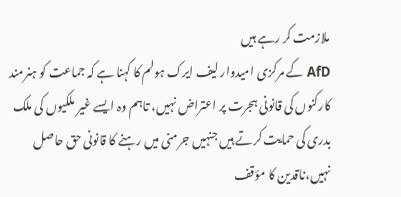ملازمت کر رہے ہیں
AfD کے مرکزی امیدوار لیف ایرک ہولم کا کہنا ہے کہ جماعت کو ہنرمند کارکنوں کی قانونی ہجرت پر اعتراض نہیں، تاہم وہ ایسے غیر ملکیوں کی ملک بدری کی حمایت کرتے ہیں جنہیں جرمنی میں رہنے کا قانونی حق حاصل نہیں،ناقدین کا مؤقف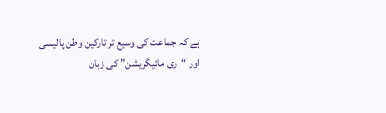ہے کہ جماعت کی وسیع تر تارکین وطن پالیسی اور “ری مائیگریشن” کی زبان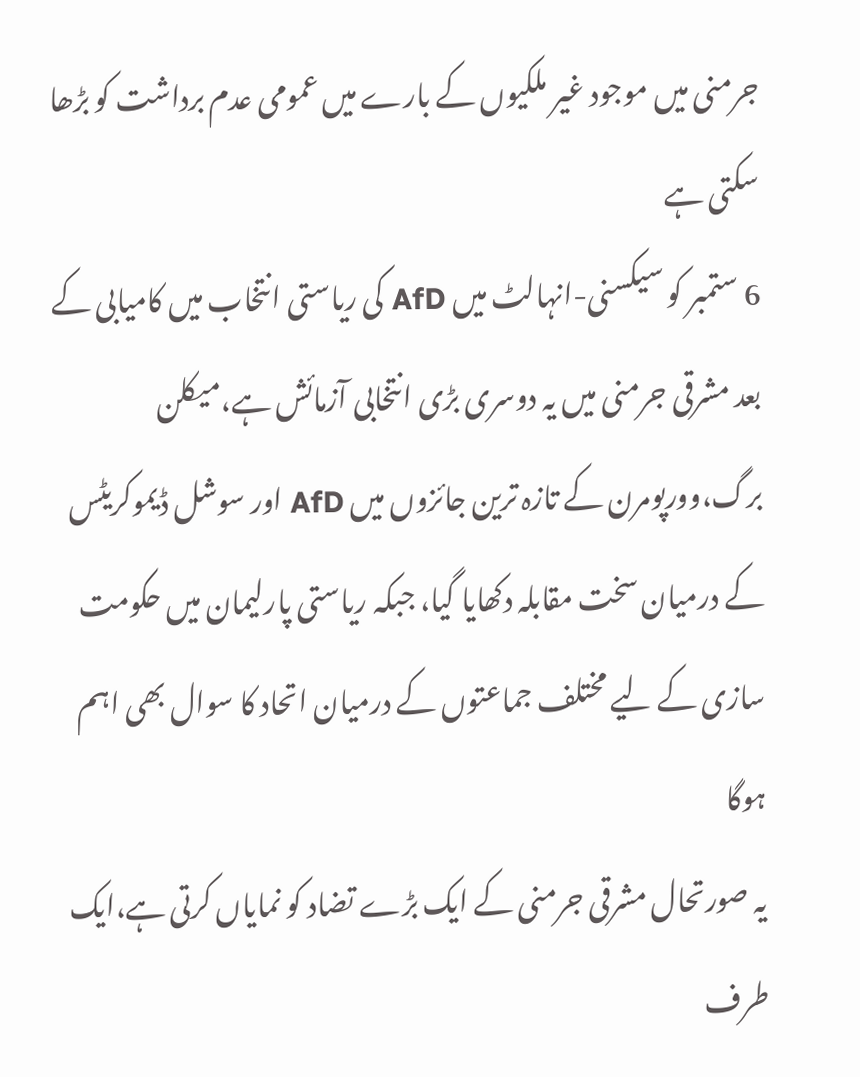جرمنی میں موجود غیر ملکیوں کے بارے میں عمومی عدم برداشت کو بڑھا سکتی ہے
6 ستمبر کو سیکسنی-انہالٹ میں AfD کی ریاستی انتخاب میں کامیابی کے بعد مشرقی جرمنی میں یہ دوسری بڑی انتخابی آزمائش ہے،میکلن برگ،وورپومرن کے تازہ ترین جائزوں میں AfD اور سوشل ڈیموکریٹس کے درمیان سخت مقابلہ دکھایا گیا، جبکہ ریاستی پارلیمان میں حکومت سازی کے لیے مختلف جماعتوں کے درمیان اتحاد کا سوال بھی اہم ہوگا
یہ صورتحال مشرقی جرمنی کے ایک بڑے تضاد کو نمایاں کرتی ہے،ایک طرف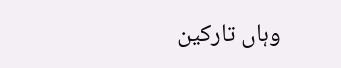وہاں تارکین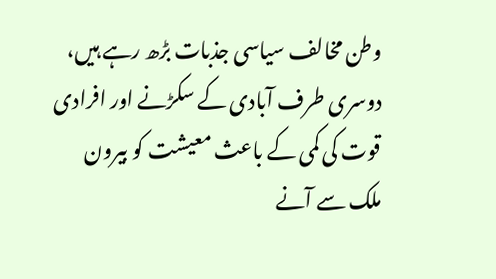وطن مخالف سیاسی جذبات بڑھ رہے ہیں، دوسری طرف آبادی کے سکڑنے اور افرادی قوت کی کمی کے باعث معیشت کو بیرون ملک سے آنے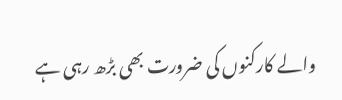والے کارکنوں کی ضرورت بھی بڑھ رہی ہے